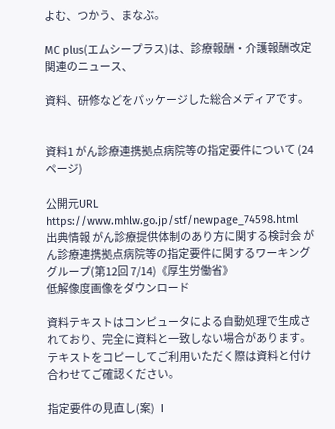よむ、つかう、まなぶ。

MC plus(エムシープラス)は、診療報酬・介護報酬改定関連のニュース、

資料、研修などをパッケージした総合メディアです。


資料1 がん診療連携拠点病院等の指定要件について (24 ページ)

公開元URL https://www.mhlw.go.jp/stf/newpage_74598.html
出典情報 がん診療提供体制のあり方に関する検討会 がん診療連携拠点病院等の指定要件に関するワーキンググループ(第12回 7/14)《厚生労働省》
低解像度画像をダウンロード

資料テキストはコンピュータによる自動処理で生成されており、完全に資料と一致しない場合があります。
テキストをコピーしてご利用いただく際は資料と付け合わせてご確認ください。

指定要件の見直し(案) Ⅰ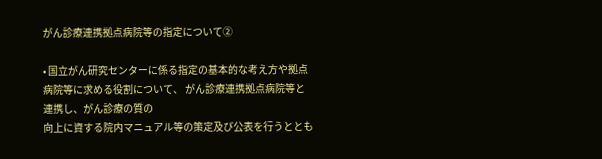がん診療連携拠点病院等の指定について②

• 国立がん研究センターに係る指定の基本的な考え方や拠点病院等に求める役割について、 がん診療連携拠点病院等と連携し、がん診療の質の
向上に資する院内マニュアル等の策定及び公表を行うととも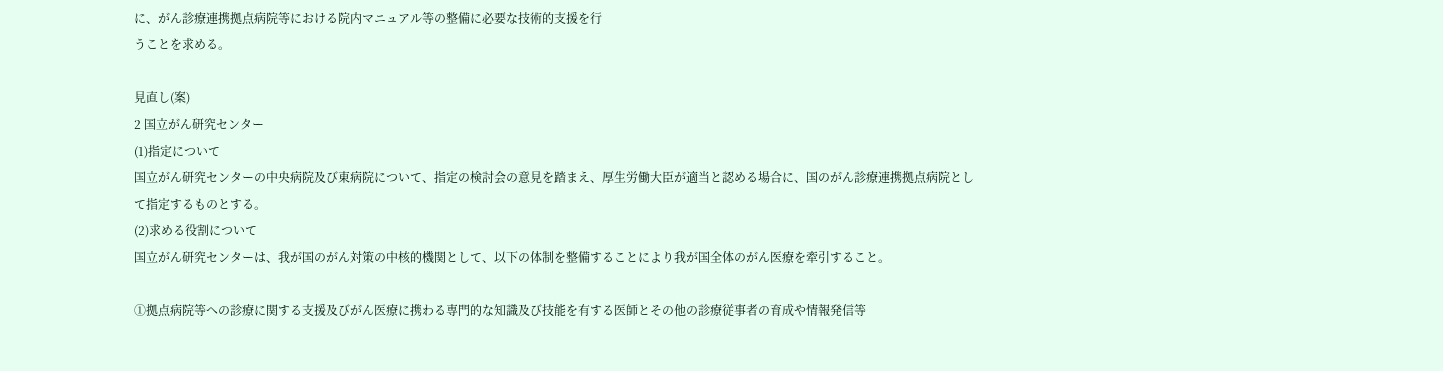に、がん診療連携拠点病院等における院内マニュアル等の整備に必要な技術的支援を行
うことを求める。

見直し(案)
2 国立がん研究センター
(1)指定について
国立がん研究センターの中央病院及び東病院について、指定の検討会の意見を踏まえ、厚生労働大臣が適当と認める場合に、国のがん診療連携拠点病院とし
て指定するものとする。
(2)求める役割について
国立がん研究センターは、我が国のがん対策の中核的機関として、以下の体制を整備することにより我が国全体のがん医療を牽引すること。

①拠点病院等への診療に関する支援及びがん医療に携わる専門的な知識及び技能を有する医師とその他の診療従事者の育成や情報発信等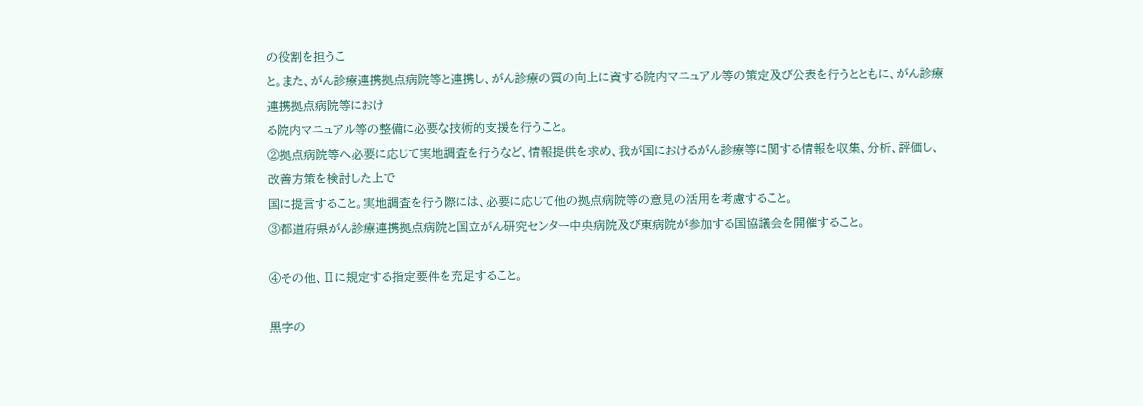の役割を担うこ
と。また、がん診療連携拠点病院等と連携し、がん診療の質の向上に資する院内マニュアル等の策定及び公表を行うとともに、がん診療連携拠点病院等におけ
る院内マニュアル等の整備に必要な技術的支援を行うこと。
②拠点病院等へ必要に応じて実地調査を行うなど、情報提供を求め、我が国におけるがん診療等に関する情報を収集、分析、評価し、改善方策を検討した上で
国に提言すること。実地調査を行う際には、必要に応じて他の拠点病院等の意見の活用を考慮すること。
③都道府県がん診療連携拠点病院と国立がん研究センター中央病院及び東病院が参加する国協議会を開催すること。

④その他、Ⅱに規定する指定要件を充足すること。

黒字の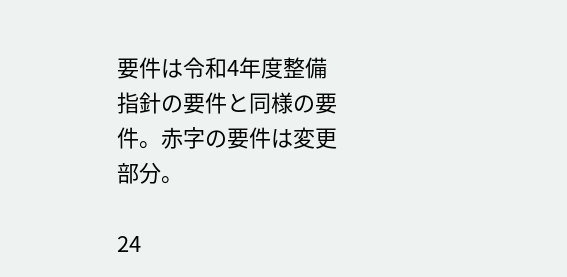要件は令和4年度整備指針の要件と同様の要件。赤字の要件は変更部分。

24